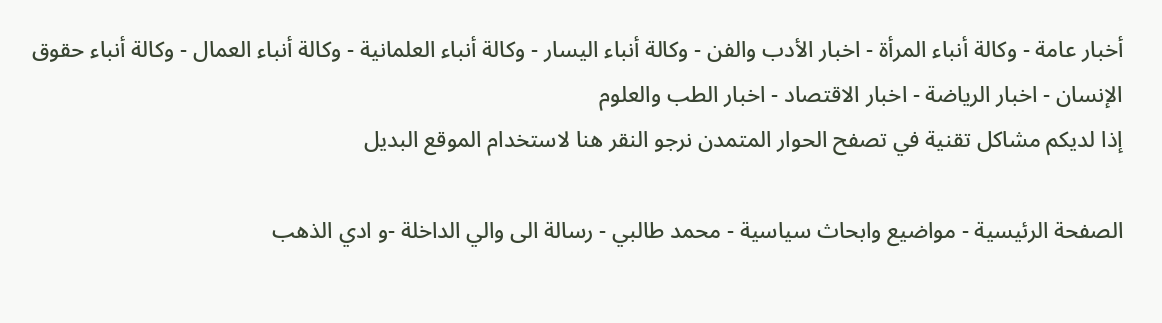أخبار عامة - وكالة أنباء المرأة - اخبار الأدب والفن - وكالة أنباء اليسار - وكالة أنباء العلمانية - وكالة أنباء العمال - وكالة أنباء حقوق الإنسان - اخبار الرياضة - اخبار الاقتصاد - اخبار الطب والعلوم
إذا لديكم مشاكل تقنية في تصفح الحوار المتمدن نرجو النقر هنا لاستخدام الموقع البديل

الصفحة الرئيسية - مواضيع وابحاث سياسية - محمد طالبي - رسالة الى والي الداخلة -و ادي الذهب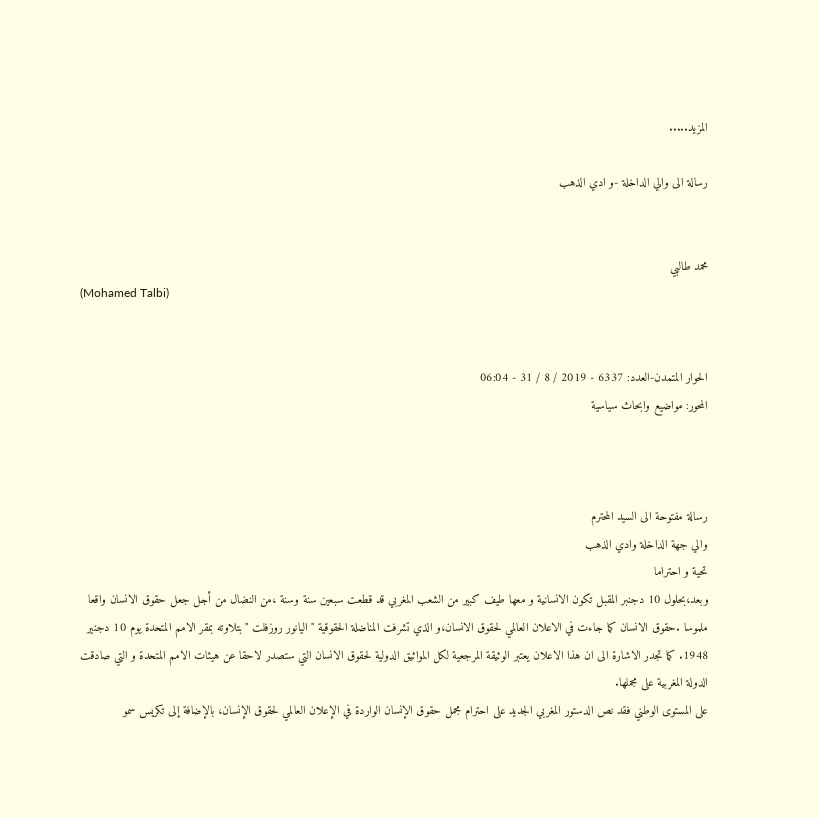المزيد.....

رسالة الى والي الداخلة -و ادي الذهب


محمد طالبي
(Mohamed Talbi)


الحوار المتمدن-العدد: 6337 - 2019 / 8 / 31 - 06:04
المحور: مواضيع وابحاث سياسية



رسالة مفتوحة الى السيد المحترم
والي جهة الداخلة وادي الذهب
تحية و احتراما
وبعد،بحلول 10 دجنبر المقبل تكون الانسانية و معها طيف كبير من الشعب المغربي قد قطعت سبعين سنة وسنة ،من النضال من أجل جعل حقوق الانسان واقعا ملموسا .حقوق الانسان كما جاءت في الاعلان العالمي لحقوق الانسان،و الذي تشرفت المناضلة الحقوقية "اليانور روزفلت " بتلاوته بمقر الامم المتحدة يوم 10 دجنير 1948. كما تجدر الاشارة الى ان هذا الاعلان يعتبر الوثيقة المرجعية لكل المواثيق الدولية لحقوق الانسان التي ستصدر لاحقا عن هيئات الامم المتحدة و التي صادقت الدولة المغربية على مجملها.
على المستوى الوطني فقد نص الدستور المغربي الجديد على احترام مجمل حقوق الإنسان الواردة في الإعلان العالمي لحقوق الإنسان، بالإضافة إلى تكريس سمو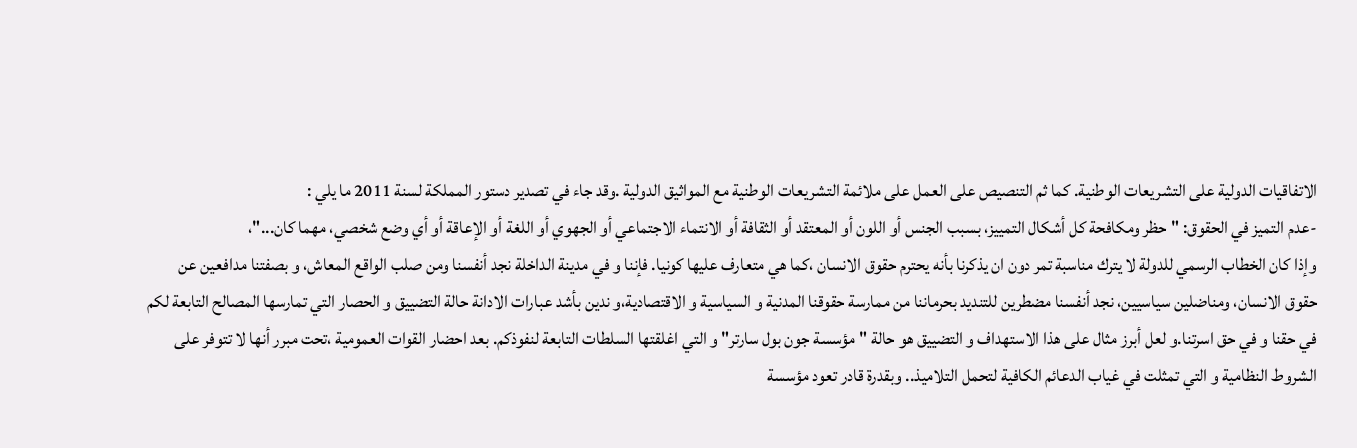الاتفاقيات الدولية على التشريعات الوطنية. كما ثم التنصيص على العمل على ملائمة التشريعات الوطنية مع المواثيق الدولية .وقد جاء في تصدير دستور المملكة لسنة 2011 ما يلي :
-عدم التميز في الحقوق: "حظر ومكافحة كل أشكال التمييز، بسبب الجنس أو اللون أو المعتقد أو الثقافة أو الانتماء الاجتماعي أو الجهوي أو اللغة أو الإعاقة أو أي وضع شخصي، مهما كان..."،
وإذا كان الخطاب الرسمي للدولة لا يترك مناسبة تمر دون ان يذكرنا بأنه يحترم حقوق الانسان ،كما هي متعارف عليها كونيا. فإننا و في مدينة الداخلة نجد أنفسنا ومن صلب الواقع المعاش، و بصفتنا مدافعين عن حقوق الانسان، ومناضلين سياسيين، نجد أنفسنا مضطرين للتنديد بحرماننا من ممارسة حقوقنا المدنية و السياسية و الاقتصادية،و ندين بأشد عبارات الادانة حالة التضييق و الحصار التي تمارسها المصالح التابعة لكم في حقنا و في حق اسرتنا.و لعل أبرز مثال على هذا الاستهداف و التضييق هو حالة " مؤسسة جون بول سارتر" و التي اغلقتها السلطات التابعة لنفوذكم. بعد احضار القوات العمومية ،تحت مبرر أنها لا تتوفر على الشروط النظامية و التي تمثلت في غياب الدعائم الكافية لتحمل التلاميذ.. وبقدرة قادر تعود مؤسسة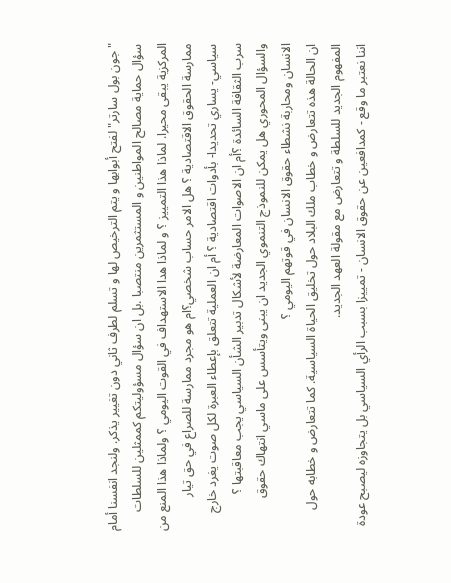"جون بول سارتر" لفتح أبوابها و يتم الترخيص لها و تسلم لطرف ثاني دون تغيير يذكر. ولنجد انفسنا أمام سؤال حماية مصالح المواطنين و المستثمرين منتصبا .بل ان سؤال مسؤوليتكم كممثلين للسلطات المركزية يبقى محيرا. لماذا هذا التمييز ؟ و لماذا هدا الاستهداف في القوت اليومي ؟ ولماذا هذا المنع من ممارسة الحقوق الاقتصادية ؟ هل الامر حساب شخصي؟ام هو مجرد ممارسة للصراع في حق تيار سياسي- يساري تحديدا- بأدوات اقتصادية ؟ أم ان العملية تتعلق بإعطاء العبرة لكل صوت يغرد خارج سرب الثقافة السائدة ؟أم ان الاصوات المعارضة لأشكال تدبير الشأن السياسي يجب معاقبتها ؟ والسؤال المحوري هل يمكن للنموذج التنموي الجديد ان يبنى ويتأسس على ماسي انتهاك حقوق الانسان ومحاربة نشطاء حقوق الانسان في قوتهم اليومي ؟
ان الحالة هذه تتعارض و خطاب ملك البلاد حول تخليق الحياة السياسية. كما تتعارض و خطابه حول المفهوم الجديد للسلطة و تتعارض مع مقولة العهد الجديد.
اننا نعتبر ما وقع - كمدافعين عن حقوق الانسان - تمييزا بسبب الرأي السياسي بل يتجاوزه ليصبح عودة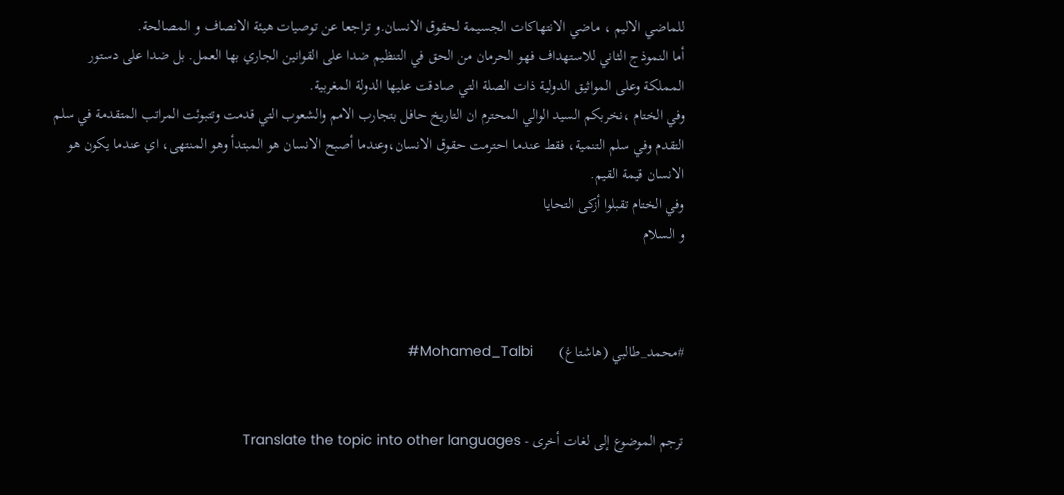للماضي الاليم ، ماضي الانتهاكات الجسيمة لحقوق الانسان.و تراجعا عن توصيات هيئة الانصاف و المصالحة.
أما النموذج الثاني للاستهداف فهو الحرمان من الحق في التنظيم ضدا على القوانين الجاري بها العمل. بل ضدا على دستور المملكة وعلى المواثيق الدولية ذات الصلة التي صادقت عليها الدولة المغربية.
وفي الختام ،نخربكم السيد الوالي المحترم ان التاريخ حافل بتجارب الامم والشعوب التي قدمت وتتبوئت المراتب المتقدمة في سلم التقدم وفي سلم التنمية، فقط عندما احترمت حقوق الانسان،وعندما أصبح الانسان هو المبتدأ وهو المنتهى، اي عندما يكون هو الانسان قيمة القيم.
وفي الختام تقبلوا أزكى التحايا
و السلام



#محمد_طالبي (هاشتاغ)       Mohamed_Talbi#


ترجم الموضوع إلى لغات أخرى - Translate the topic into other languages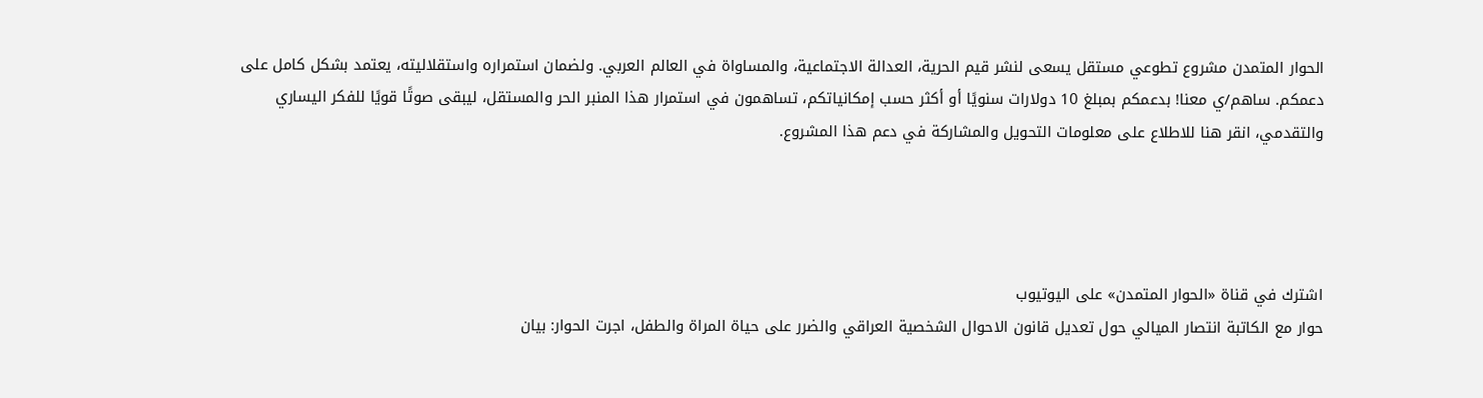الحوار المتمدن مشروع تطوعي مستقل يسعى لنشر قيم الحرية، العدالة الاجتماعية، والمساواة في العالم العربي. ولضمان استمراره واستقلاليته، يعتمد بشكل كامل على دعمكم. ساهم/ي معنا! بدعمكم بمبلغ 10 دولارات سنويًا أو أكثر حسب إمكانياتكم، تساهمون في استمرار هذا المنبر الحر والمستقل، ليبقى صوتًا قويًا للفكر اليساري والتقدمي، انقر هنا للاطلاع على معلومات التحويل والمشاركة في دعم هذا المشروع.




اشترك في قناة «الحوار المتمدن» على اليوتيوب
حوار مع الكاتبة انتصار الميالي حول تعديل قانون الاحوال الشخصية العراقي والضرر على حياة المراة والطفل، اجرت الحوار: بيان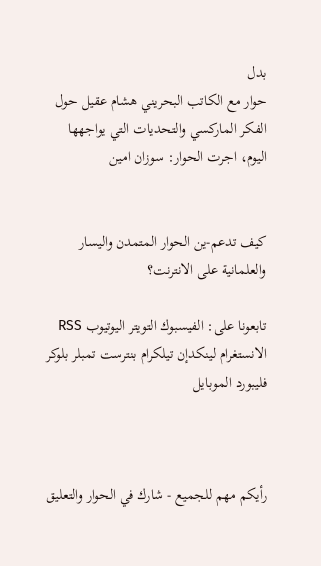بدل
حوار مع الكاتب البحريني هشام عقيل حول الفكر الماركسي والتحديات التي يواجهها اليوم، اجرت الحوار: سوزان امين


كيف تدعم-ين الحوار المتمدن واليسار والعلمانية على الانترنت؟

تابعونا على: الفيسبوك التويتر اليوتيوب RSS الانستغرام لينكدإن تيلكرام بنترست تمبلر بلوكر فليبورد الموبايل



رأيكم مهم للجميع - شارك في الحوار والتعليق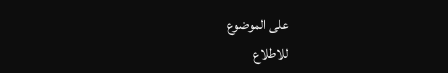على الموضوع
للاطلاع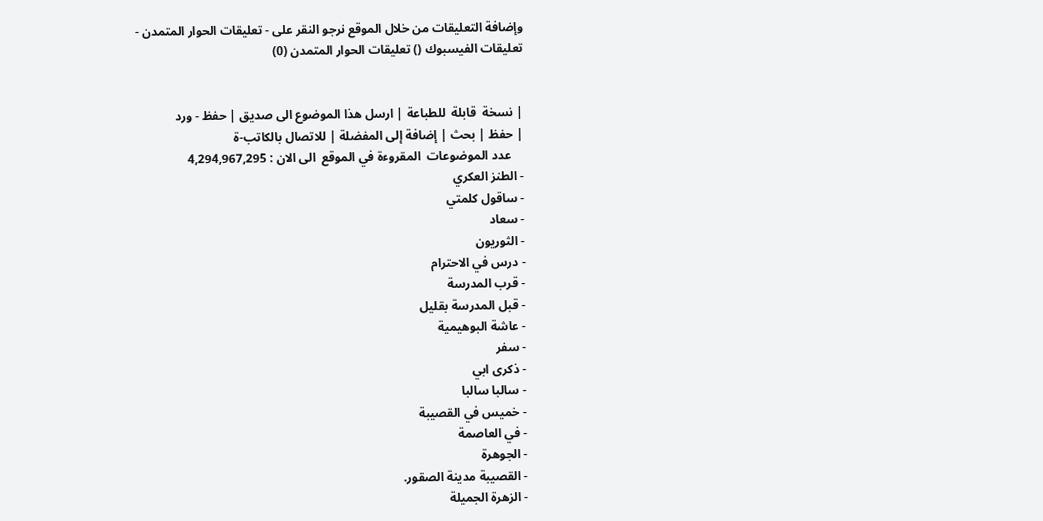وإضافة التعليقات من خلال الموقع نرجو النقر على - تعليقات الحوار المتمدن -
تعليقات الفيسبوك () تعليقات الحوار المتمدن (0)


| نسخة  قابلة  للطباعة | ارسل هذا الموضوع الى صديق | حفظ - ورد
| حفظ | بحث | إضافة إلى المفضلة | للاتصال بالكاتب-ة
    عدد الموضوعات  المقروءة في الموقع  الى الان : 4,294,967,295
- الطنز العكري
- ساقول كلمتي
- سعاد
- الثوريون
- درس في الاحترام
- قرب المدرسة
- قبل المدرسة بقليل
- عاشة البوهيمية
- سفر
- ذكرى ابي
- سالبا سالبا
- خميس في القصيبة
- في العاصمة
- الجوهرة
- القصيبة مدينة الصقور.
- الزهرة الجميلة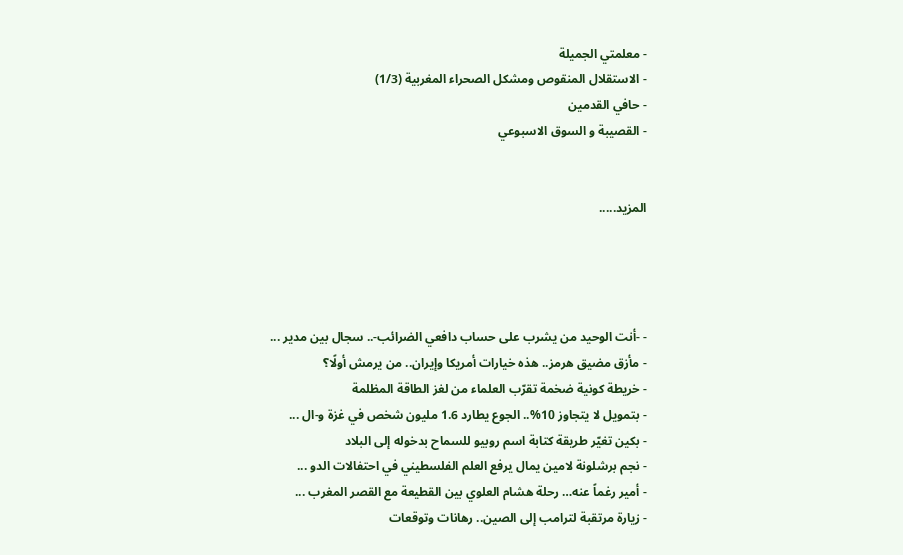- معلمتي الجميلة
- الاستقلال المنقوص ومشكل الصحراء المغربية (1/3)
- حافي القدمين
- القصيبة و السوق الاسبوعي


المزيد.....




- -أنت الوحيد من يشرب على حساب دافعي الضرائب-.. سجال بين مدير ...
- مأزق مضيق هرمز.. هذه خيارات أمريكا وإيران.. من يرمش أولًا؟
- خريطة كونية ضخمة تقرّب العلماء من لغز الطاقة المظلمة
- بتمويل لا يتجاوز 10%.. الجوع يطارد 1.6 مليون شخص في غزة و-ال ...
- بكين تغيّر طريقة كتابة اسم روبيو للسماح بدخوله إلى البلاد
- نجم برشلونة لامين يمال يرفع العلم الفلسطيني في احتفالات الدو ...
- أمير رغماً عنه… رحلة هشام العلوي بين القطيعة مع القصر المغرب ...
- زيارة مرتقبة لترامب إلى الصين.. رهانات وتوقعات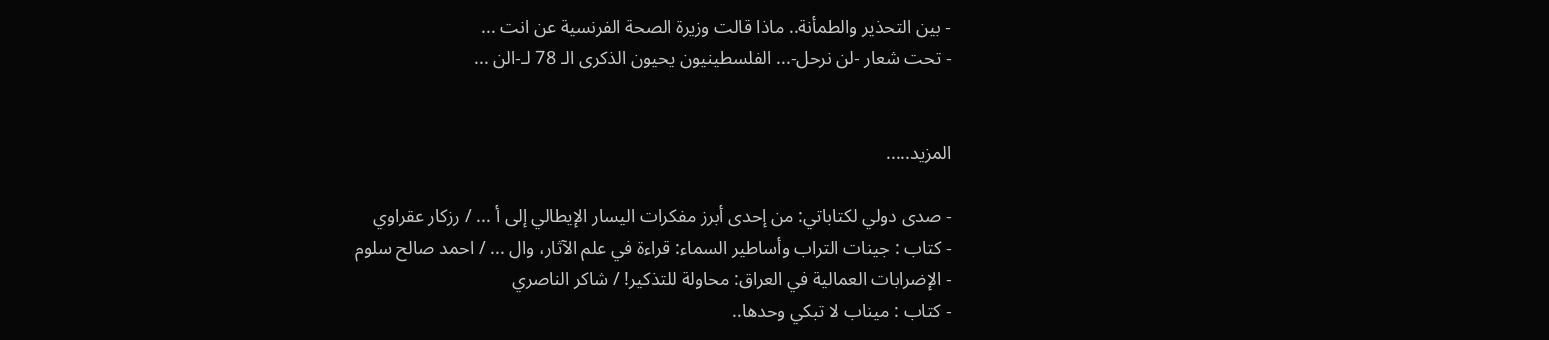- بين التحذير والطمأنة.. ماذا قالت وزيرة الصحة الفرنسية عن انت ...
- تحت شعار -لن نرحل-... الفلسطينيون يحيون الذكرى الـ 78 لـ-الن ...


المزيد.....

- صدى دولي لكتاباتي: من إحدى أبرز مفكرات اليسار الإيطالي إلى أ ... / رزكار عقراوي
- كتاب : جينات التراب وأساطير السماء: قراءة في علم الآثار، وال ... / احمد صالح سلوم
- الإضرابات العمالية في العراق: محاولة للتذكير! / شاكر الناصري
- كتاب : ميناب لا تبكي وحدها..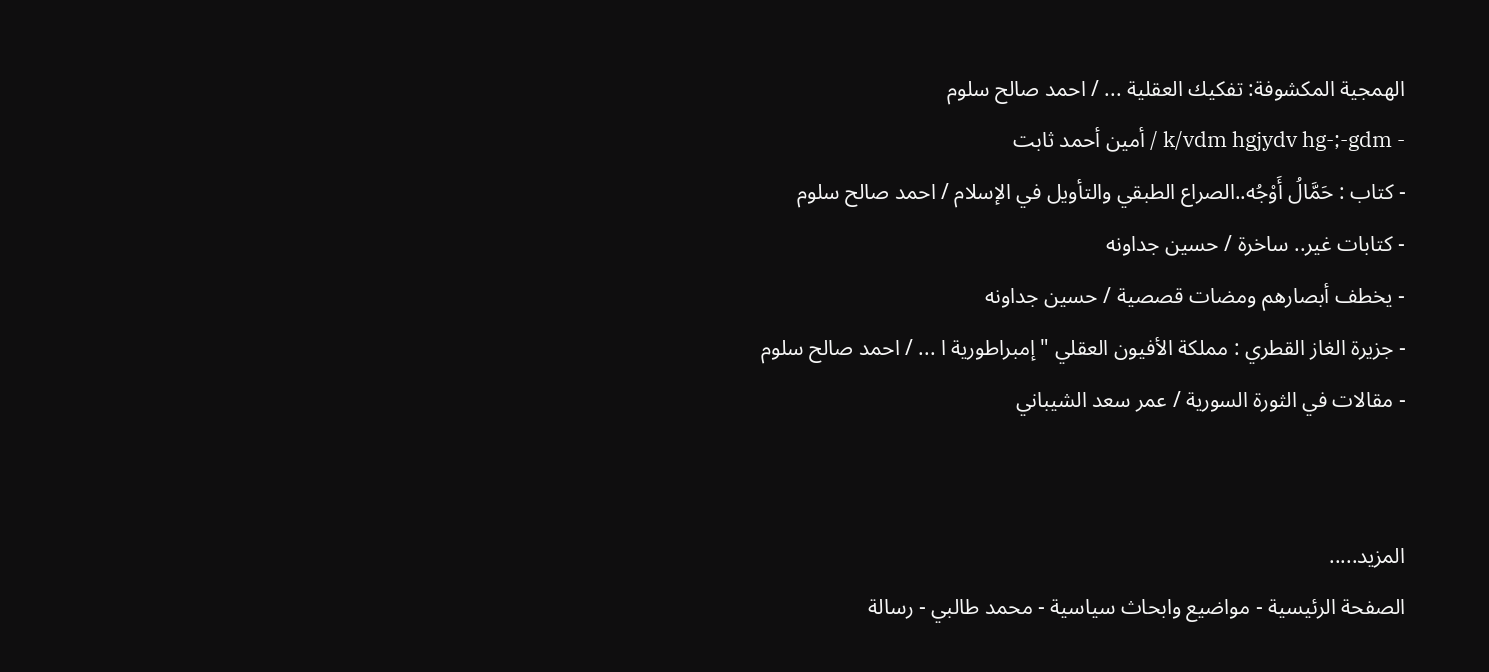الهمجية المكشوفة: تفكيك العقلية ... / احمد صالح سلوم
- k/vdm hgjydv hg-;-gdm / أمين أحمد ثابت
- كتاب : حَمَّالُ أَوْجُه..الصراع الطبقي والتأويل في الإسلام / احمد صالح سلوم
- كتابات غير.. ساخرة / حسين جداونه
- يخطف أبصارهم ومضات قصصية / حسين جداونه
- جزيرة الغاز القطري : مملكة الأفيون العقلي " إمبراطورية ا ... / احمد صالح سلوم
- مقالات في الثورة السورية / عمر سعد الشيباني


المزيد.....
الصفحة الرئيسية - مواضيع وابحاث سياسية - محمد طالبي - رسالة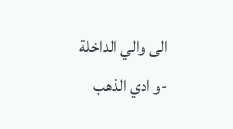الى والي الداخلة -و ادي الذهب